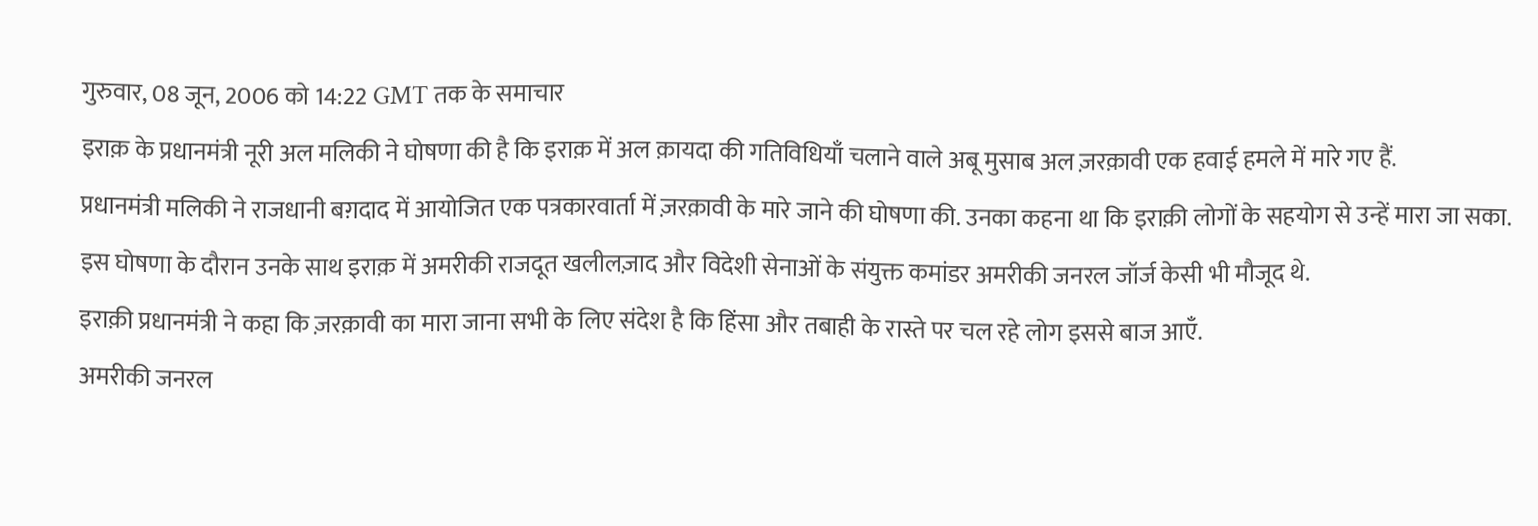गुरुवार, 08 जून, 2006 को 14:22 GMT तक के समाचार
इराक़ के प्रधानमंत्री नूरी अल मलिकी ने घोषणा की है कि इराक़ में अल क़ायदा की गतिविधियाँ चलाने वाले अबू मुसाब अल ज़रक़ावी एक हवाई हमले में मारे गए हैं.
प्रधानमंत्री मलिकी ने राजधानी बग़दाद में आयोजित एक पत्रकारवार्ता में ज़रक़ावी के मारे जाने की घोषणा की. उनका कहना था कि इराक़ी लोगों के सहयोग से उन्हें मारा जा सका.
इस घोषणा के दौरान उनके साथ इराक़ में अमरीकी राजदूत खलीलज़ाद और विदेशी सेनाओं के संयुक्त कमांडर अमरीकी जनरल जॉर्ज केसी भी मौजूद थे.
इराक़ी प्रधानमंत्री ने कहा कि ज़रक़ावी का मारा जाना सभी के लिए संदेश है कि हिंसा और तबाही के रास्ते पर चल रहे लोग इससे बाज आएँ.
अमरीकी जनरल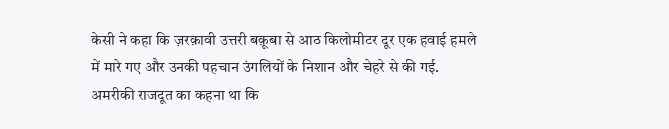केसी ने कहा कि ज़रक़ावी उत्तरी बक़ूबा से आठ किलोमीटर दूर एक हवाई हमले में मारे गए और उनकी पहचान उंगलियों के निशान और चेहरे से की गई.
अमरीकी राजदूत का कहना था कि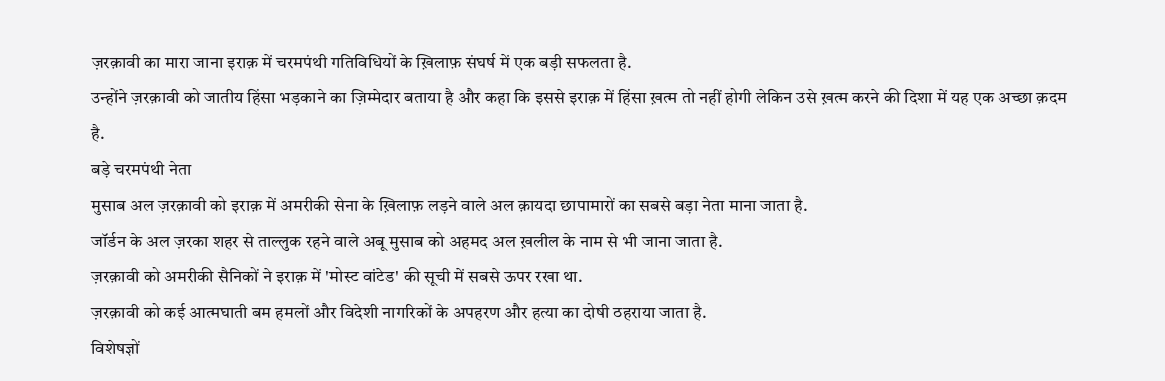ज़रक़ावी का मारा जाना इराक़ में चरमपंथी गतिविधियों के ख़िलाफ़ संघर्ष में एक बड़ी सफलता है.
उन्होंने ज़रक़ावी को जातीय हिंसा भड़काने का ज़िम्मेदार बताया है और कहा कि इससे इराक़ में हिंसा ख़त्म तो नहीं होगी लेकिन उसे ख़त्म करने की दिशा में यह एक अच्छा क़दम है.
बड़े चरमपंथी नेता
मुसाब अल ज़रक़ावी को इराक़ में अमरीकी सेना के ख़िलाफ़ लड़ने वाले अल क़ायदा छापामारों का सबसे बड़ा नेता माना जाता है.
जॉर्डन के अल ज़रका शहर से ताल्लुक रहने वाले अबू मुसाब को अहमद अल ख़लील के नाम से भी जाना जाता है.
ज़रक़ावी को अमरीकी सैनिकों ने इराक़ में 'मोस्ट वांटेड' की सूची में सबसे ऊपर रखा था.
ज़रक़ावी को कई आत्मघाती बम हमलों और विदेशी नागरिकों के अपहरण और हत्या का दोषी ठहराया जाता है.
विशेषज्ञों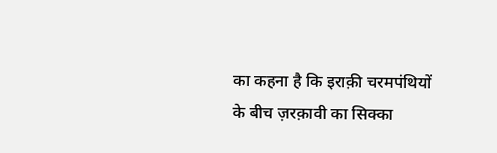का कहना है कि इराक़ी चरमपंथियों के बीच ज़रक़ावी का सिक्का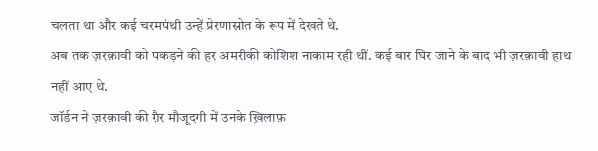चलता था और कई चरमपंथी उन्हें प्रेरणास्रोत के रूप में देखते थे.
अब तक ज़रक़ावी को पकड़ने की हर अमरीकी कोशिश नाकाम रही थीं. कई बार घिर जाने के बाद भी ज़रक़ावी हाथ नहीं आए थे.
जॉर्डन ने ज़रक़ावी की ग़ैर मौजूदगी में उनके ख़िलाफ़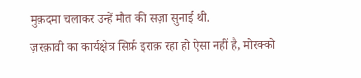मुक़दमा चलाकर उन्हें मौत की सज़ा सुनाई थी.
ज़रक़ावी का कार्यक्षेत्र सिर्फ़ इराक़ रहा हो ऐसा नहीं है, मोरक्को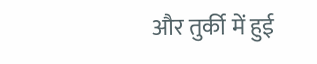और तुर्की में हुई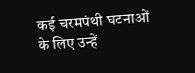कई चरमपंथी घटनाओं के लिए उन्हें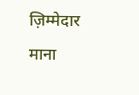ज़िम्मेदार माना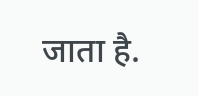जाता है.